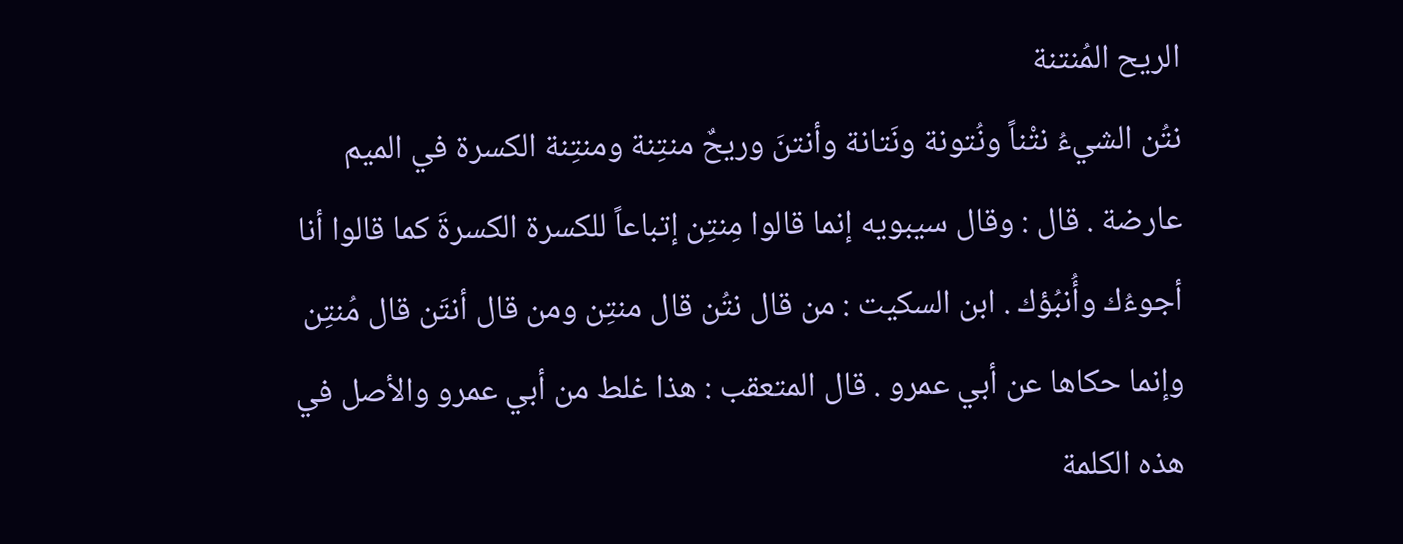الريح المُنتنة
نتُن الشيءُ نتْناً ونُتونة ونَتانة وأنتنَ وريحٌ منتِنة ومنتِنة الكسرة في الميم عارضة . قال : وقال سيبويه إنما قالوا مِنتِن إتباعاً للكسرة الكسرةَ كما قالوا أنا أجوءُك وأُنبُؤك . ابن السكيت : من قال نتُن قال منتِن ومن قال أنتَن قال مُنتِن وإنما حكاها عن أبي عمرو . قال المتعقب : هذا غلط من أبي عمرو والأصل في هذه الكلمة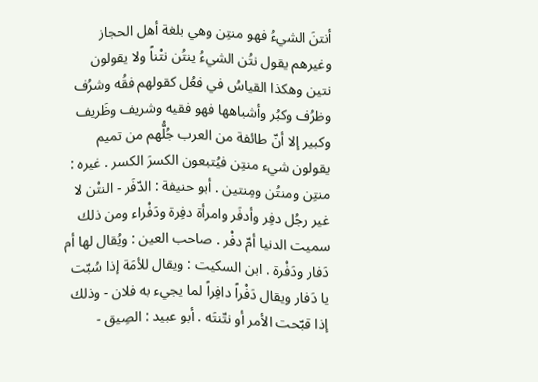أنتنَ الشيءُ فهو منتِن وهي بلغة أهل الحجاز وغيرهم يقول نتُن الشيءُ ينتُن نتْناً ولا يقولون نتين وهكذا القياسُ في فعُل كقولهم فقُه وشرُف وظرُف وكبُر وأشباهها فهو فقيه وشريف وظَريف وكبير إلا أنّ طائفة من العرب جُلُّهم من تميم يقولون شيء منتِن فيُتبعون الكسرَ الكسر . غيره : منتِن ومنتُن ومِنتين . أبو حنيفة : الدّفَر - النتْن لا غير رجُل دفِر وأدفَر وامرأة دفِرة ودَفْراء ومن ذلك سميت الدنيا أمّ دفْر . صاحب العين : ويُقال لها أم دَفار ودَفْرة . ابن السكيت : ويقال للأمَة إذا سُبّت يا دَفار ويقال دَفْراً دافِراً لما يجيء به فلان - وذلك إذا قبّحت الأمر أو نتّنتَه . أبو عبيد : الصِيق -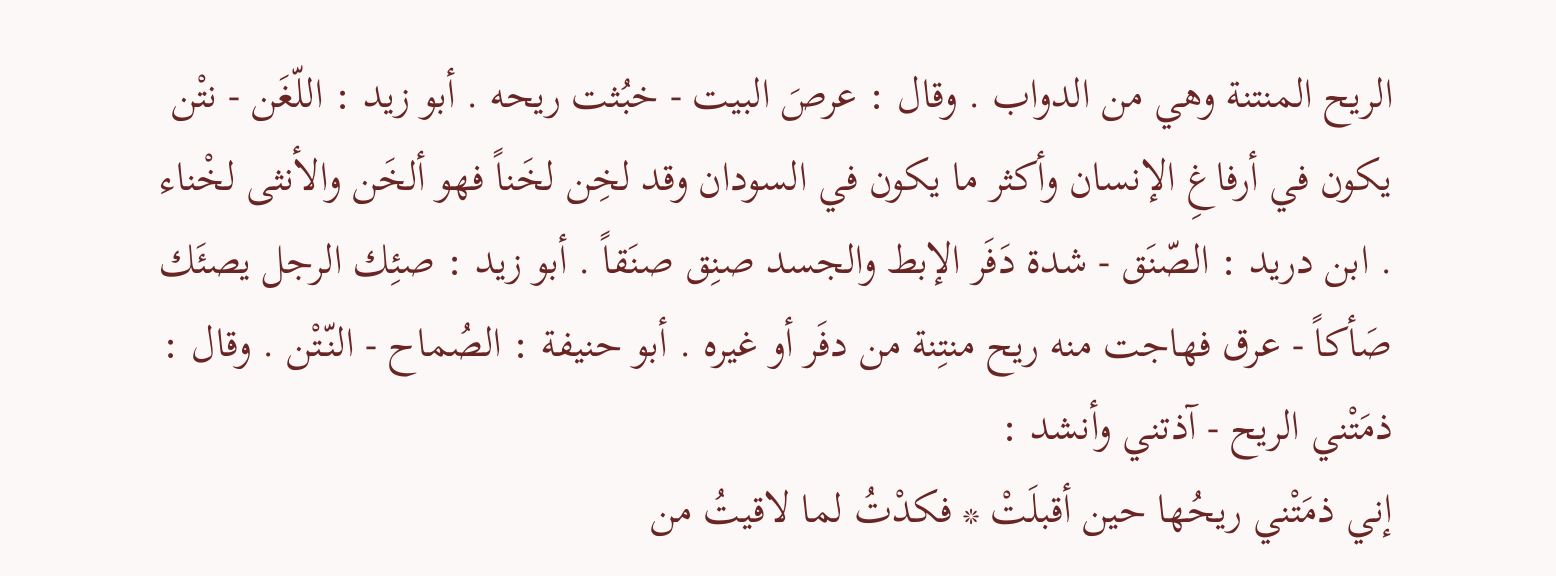الريح المنتنة وهي من الدواب . وقال : عرصَ البيت - خبُثت ريحه . أبو زيد : اللّغَن - نتْن يكون في أرفاغِ الإنسان وأكثر ما يكون في السودان وقد لخِن لخَناً فهو ألخَن والأنثى لخْناء . ابن دريد : الصّنَق - شدة دَفَر الإبط والجسد صنِق صنَقاً . أبو زيد : صئِك الرجل يصئَك صَأكاً - عرق فهاجت منه ريح منتِنة من دفَر أو غيره . أبو حنيفة : الصُماح - النّتْن . وقال : ذمَتْني الريح - آذتني وأنشد :
إني ذمَتْني ريحُها حين أقبلَتْ * فكدْتُ لما لاقيتُ من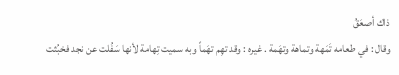ذاك أصعَقُ
وقال : في طعامه تَمَهة وتماهة وتهَمة . غيره : وقد تهِم تهَماً وبه سميت تِهامة لأنها سَفُلت عن نجد فخبُثت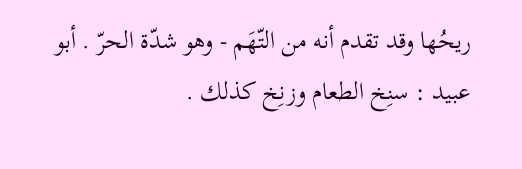ريحُها وقد تقدم أنه من التّهَم - وهو شدّة الحرّ . أبو عبيد : سنِخ الطعام وزنِخ كذلك .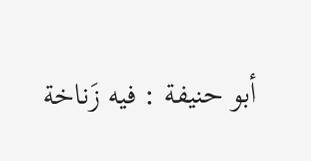أبو حنيفة : فيه زَناخة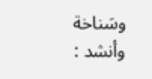وسَناخة وأنشد :